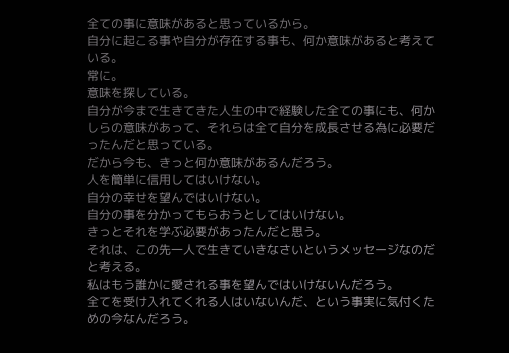全ての事に意味があると思っているから。
自分に起こる事や自分が存在する事も、何か意味があると考えている。
常に。
意味を探している。
自分が今まで生きてきた人生の中で経験した全ての事にも、何かしらの意味があって、それらは全て自分を成長させる為に必要だったんだと思っている。
だから今も、きっと何か意味があるんだろう。
人を簡単に信用してはいけない。
自分の幸せを望んではいけない。
自分の事を分かってもらおうとしてはいけない。
きっとそれを学ぶ必要があったんだと思う。
それは、この先一人で生きていきなさいというメッセージなのだと考える。
私はもう誰かに愛される事を望んではいけないんだろう。
全てを受け入れてくれる人はいないんだ、という事実に気付くための今なんだろう。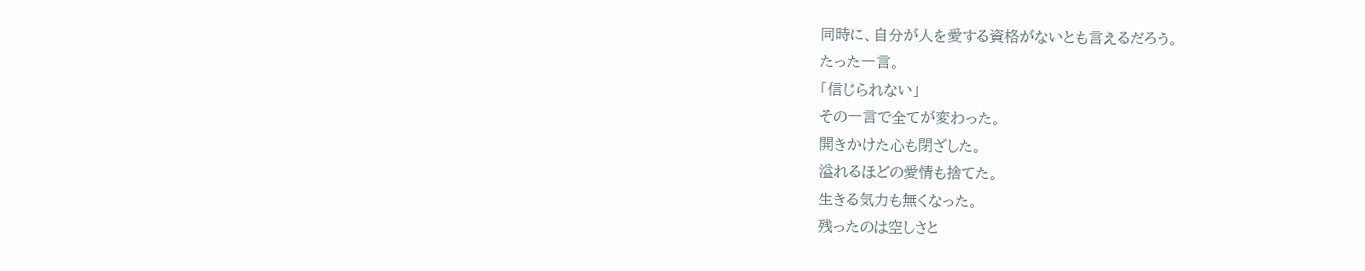同時に、自分が人を愛する資格がないとも言えるだろう。
たった一言。
「信じられない」
その一言で全てが変わった。
開きかけた心も閉ざした。
溢れるほどの愛情も捨てた。
生きる気力も無くなった。
残ったのは空しさと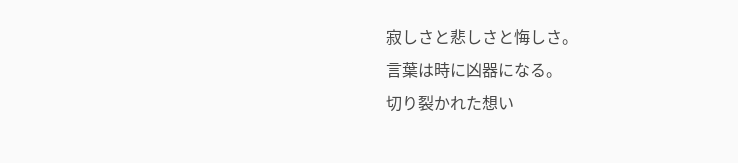寂しさと悲しさと悔しさ。
言葉は時に凶器になる。
切り裂かれた想い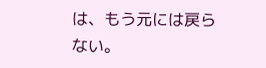は、もう元には戻らない。